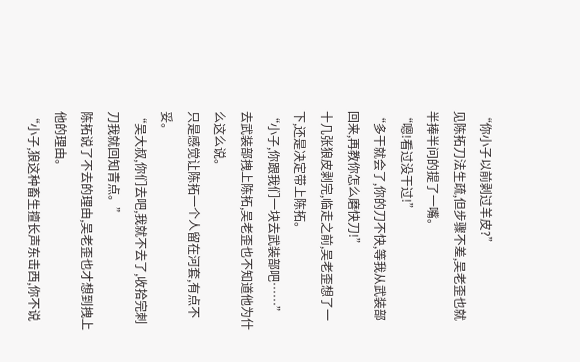“你小子以前剥过羊皮?”
见陈拓刀法生疏,但步骤不差,吴老歪也就半捧半问的提了一嘴。
“嗯!看过没干过!”
“多干就会了,你的刀不快,等我从武装部回来,再教你怎么磨快刀!”
十几张狼皮剥完,临走之前,吴老歪想了一下,还是决定带上陈拓。
“小子,你跟我们一块去武装部吧……”
去武装部拽上陈拓,吴老歪也不知道他为什么这么说。
只是感觉让陈拓一个人留在河套,有点不妥。
“吴大叔,你们去吧,我就不去了,收拾完刺刀我就回知青点。”
陈拓说了不去的理由,吴老歪也才想到拽上他的理由。
“小子,狼这种畜生擅长声东击西,你不说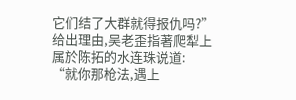它们结了大群就得报仇吗?”
给出理由,吴老歪指著爬犁上属於陈拓的水连珠说道:
“就你那枪法,遇上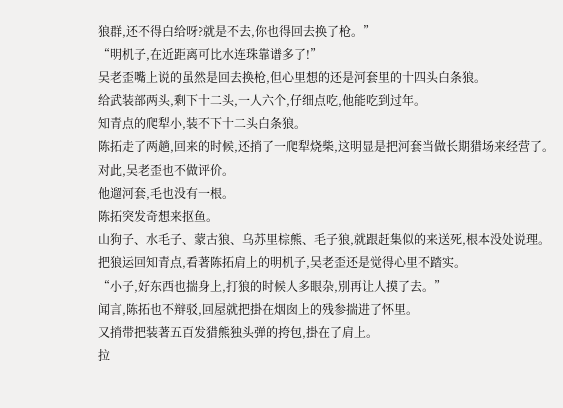狼群,还不得白给呀?就是不去,你也得回去换了枪。”
“明机子,在近距离可比水连珠靠谱多了!”
吴老歪嘴上说的虽然是回去换枪,但心里想的还是河套里的十四头白条狼。
给武装部两头,剩下十二头,一人六个,仔细点吃,他能吃到过年。
知青点的爬犁小,装不下十二头白条狼。
陈拓走了两趟,回来的时候,还捎了一爬犁烧柴,这明显是把河套当做长期猎场来经营了。
对此,吴老歪也不做评价。
他遛河套,毛也没有一根。
陈拓突发奇想来抠鱼。
山狗子、水毛子、蒙古狼、乌苏里棕熊、毛子狼,就跟赶集似的来送死,根本没处说理。
把狼运回知青点,看著陈拓肩上的明机子,吴老歪还是觉得心里不踏实。
“小子,好东西也揣身上,打狼的时候人多眼杂,別再让人摸了去。”
闻言,陈拓也不辩驳,回屋就把掛在烟囱上的残参揣进了怀里。
又捎带把装著五百发猎熊独头弹的挎包,掛在了肩上。
拉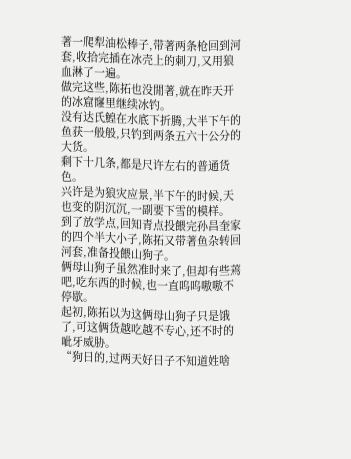著一爬犁油松棒子,带著两条枪回到河套,收拾完插在冰壳上的刺刀,又用狼血淋了一遍。
做完这些,陈拓也没閒著,就在昨天开的冰窟窿里继续冰钓。
没有达氏鰉在水底下折腾,大半下午的鱼获一般般,只钓到两条五六十公分的大货。
剩下十几条,都是尺许左右的普通货色。
兴许是为狼灾应景,半下午的时候,天也变的阴沉沉,一副要下雪的模样。
到了放学点,回知青点投餵完孙昌奎家的四个半大小子,陈拓又带著鱼杂转回河套,准备投餵山狗子。
俩母山狗子虽然准时来了,但却有些蔫吧,吃东西的时候,也一直呜呜嗷嗷不停歇。
起初,陈拓以为这俩母山狗子只是饿了,可这俩货越吃越不专心,还不时的呲牙威胁。
“狗日的,过两天好日子不知道姓啥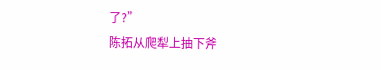了?”
陈拓从爬犁上抽下斧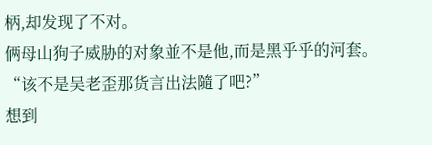柄,却发现了不对。
俩母山狗子威胁的对象並不是他,而是黑乎乎的河套。
“该不是吴老歪那货言出法隨了吧?”
想到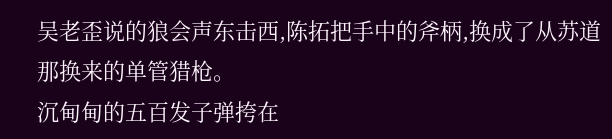吴老歪说的狼会声东击西,陈拓把手中的斧柄,换成了从苏道那换来的单管猎枪。
沉甸甸的五百发子弹挎在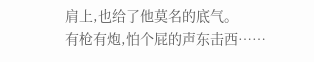肩上,也给了他莫名的底气。
有枪有炮,怕个屁的声东击西……